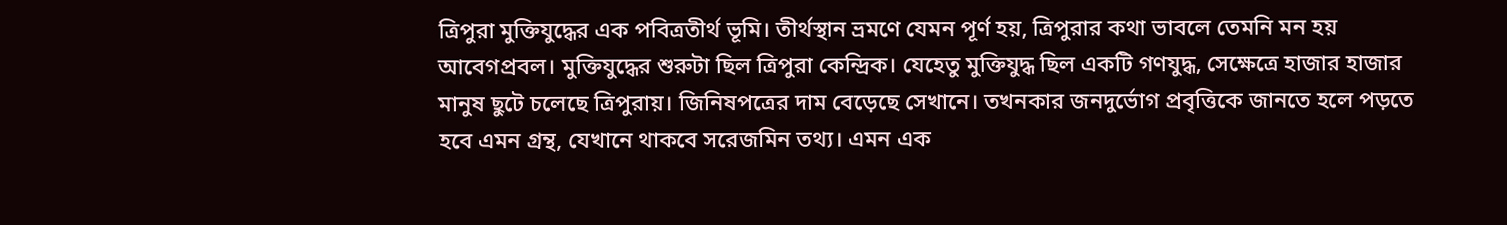ত্রিপুরা মুক্তিযুদ্ধের এক পবিত্রতীর্থ ভূমি। তীর্থস্থান ভ্রমণে যেমন পূর্ণ হয়, ত্রিপুরার কথা ভাবলে তেমনি মন হয় আবেগপ্রবল। মুক্তিযুদ্ধের শুরুটা ছিল ত্রিপুরা কেন্দ্রিক। যেহেতু মুক্তিযুদ্ধ ছিল একটি গণযুদ্ধ, সেক্ষেত্রে হাজার হাজার মানুষ ছুটে চলেছে ত্রিপুরায়। জিনিষপত্রের দাম বেড়েছে সেখানে। তখনকার জনদুর্ভোগ প্রবৃত্তিকে জানতে হলে পড়তে হবে এমন গ্রন্থ, যেখানে থাকবে সরেজমিন তথ্য। এমন এক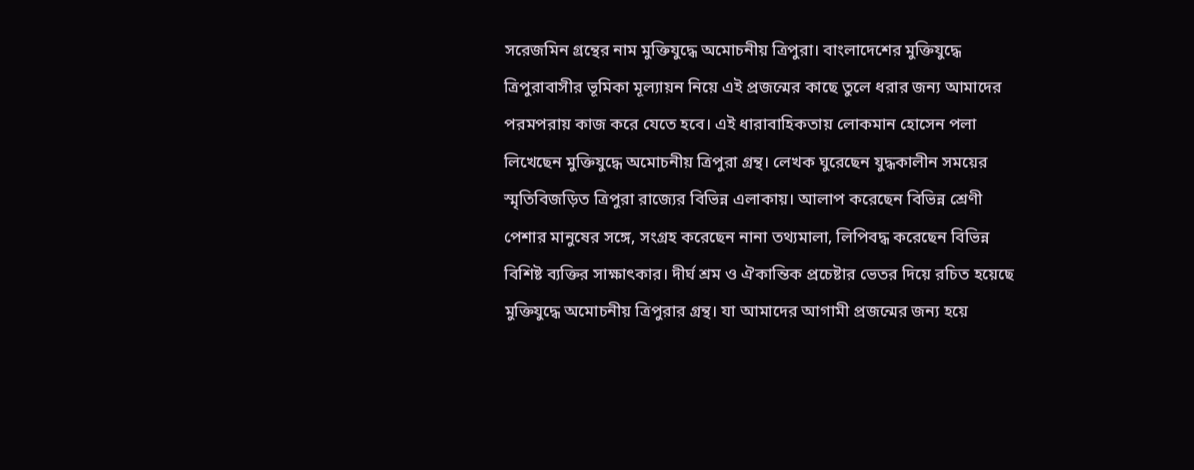সরেজমিন গ্রন্থের নাম মুক্তিযুদ্ধে অমোচনীয় ত্রিপুরা। বাংলাদেশের মুক্তিযুদ্ধে ত্রিপুরাবাসীর ভূমিকা মূল্যায়ন নিয়ে এই প্রজন্মের কাছে তুলে ধরার জন্য আমাদের পরমপরায় কাজ করে যেতে হবে। এই ধারাবাহিকতায় লোকমান হোসেন পলা লিখেছেন মুক্তিযুদ্ধে অমোচনীয় ত্রিপুরা গ্রন্থ। লেখক ঘুরেছেন যুদ্ধকালীন সময়ের স্মৃতিবিজড়িত ত্রিপুরা রাজ্যের বিভিন্ন এলাকায়। আলাপ করেছেন বিভিন্ন শ্রেণী পেশার মানুষের সঙ্গে, সংগ্রহ করেছেন নানা তথ্যমালা, লিপিবদ্ধ করেছেন বিভিন্ন বিশিষ্ট ব্যক্তির সাক্ষাৎকার। দীর্ঘ শ্রম ও ঐকান্তিক প্রচেষ্টার ভেতর দিয়ে রচিত হয়েছে মুক্তিযুদ্ধে অমোচনীয় ত্রিপুরার গ্রন্থ। যা আমাদের আগামী প্রজন্মের জন্য হয়ে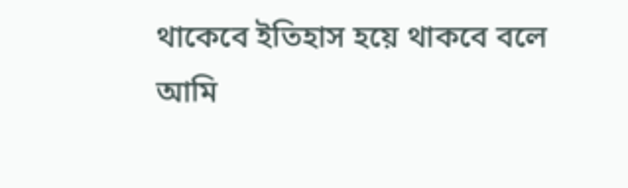থাকেবে ইতিহাস হয়ে থাকবে বলে আমি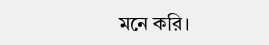মনে করি।